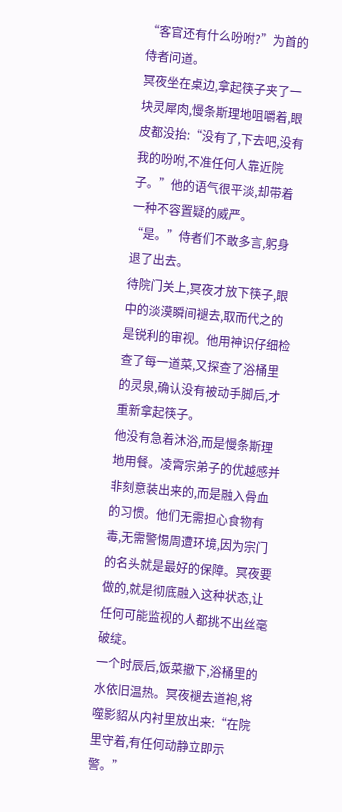“客官还有什么吩咐?”为首的侍者问道。
冥夜坐在桌边,拿起筷子夹了一块灵犀肉,慢条斯理地咀嚼着,眼皮都没抬:“没有了,下去吧,没有我的吩咐,不准任何人靠近院子。”他的语气很平淡,却带着一种不容置疑的威严。
“是。”侍者们不敢多言,躬身退了出去。
待院门关上,冥夜才放下筷子,眼中的淡漠瞬间褪去,取而代之的是锐利的审视。他用神识仔细检查了每一道菜,又探查了浴桶里的灵泉,确认没有被动手脚后,才重新拿起筷子。
他没有急着沐浴,而是慢条斯理地用餐。凌霄宗弟子的优越感并非刻意装出来的,而是融入骨血的习惯。他们无需担心食物有毒,无需警惕周遭环境,因为宗门的名头就是最好的保障。冥夜要做的,就是彻底融入这种状态,让任何可能监视的人都挑不出丝毫破绽。
一个时辰后,饭菜撤下,浴桶里的水依旧温热。冥夜褪去道袍,将噬影貂从内衬里放出来:“在院里守着,有任何动静立即示警。”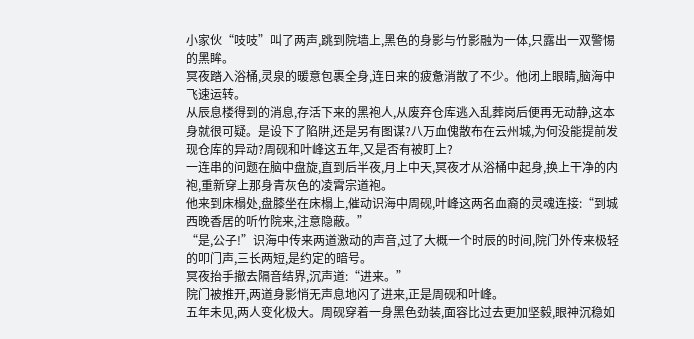小家伙“吱吱”叫了两声,跳到院墙上,黑色的身影与竹影融为一体,只露出一双警惕的黑眸。
冥夜踏入浴桶,灵泉的暖意包裹全身,连日来的疲惫消散了不少。他闭上眼睛,脑海中飞速运转。
从辰息楼得到的消息,存活下来的黑袍人,从废弃仓库逃入乱葬岗后便再无动静,这本身就很可疑。是设下了陷阱,还是另有图谋?八万血傀散布在云州城,为何没能提前发现仓库的异动?周砚和叶峰这五年,又是否有被盯上?
一连串的问题在脑中盘旋,直到后半夜,月上中天,冥夜才从浴桶中起身,换上干净的内袍,重新穿上那身青灰色的凌霄宗道袍。
他来到床榻处,盘膝坐在床榻上,催动识海中周砚,叶峰这两名血裔的灵魂连接:“到城西晚香居的听竹院来,注意隐蔽。”
“是,公子!”识海中传来两道激动的声音,过了大概一个时辰的时间,院门外传来极轻的叩门声,三长两短,是约定的暗号。
冥夜抬手撤去隔音结界,沉声道:“进来。”
院门被推开,两道身影悄无声息地闪了进来,正是周砚和叶峰。
五年未见,两人变化极大。周砚穿着一身黑色劲装,面容比过去更加坚毅,眼神沉稳如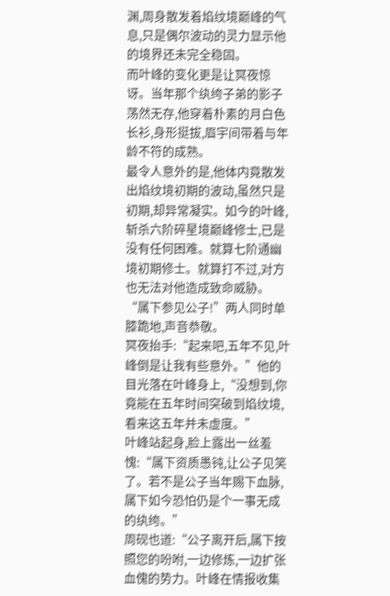渊,周身散发着焰纹境巅峰的气息,只是偶尔波动的灵力显示他的境界还未完全稳固。
而叶峰的变化更是让冥夜惊讶。当年那个纨绔子弟的影子荡然无存,他穿着朴素的月白色长衫,身形挺拔,眉宇间带着与年龄不符的成熟。
最令人意外的是,他体内竟散发出焰纹境初期的波动,虽然只是初期,却异常凝实。如今的叶峰,斩杀六阶碎星境巅峰修士,已是没有任何困难。就算七阶通幽境初期修士。就算打不过,对方也无法对他造成致命威胁。
“属下参见公子!”两人同时单膝跪地,声音恭敬。
冥夜抬手:“起来吧,五年不见,叶峰倒是让我有些意外。”他的目光落在叶峰身上,“没想到,你竟能在五年时间突破到焰纹境,看来这五年并未虚度。”
叶峰站起身,脸上露出一丝羞愧:“属下资质愚钝,让公子见笑了。若不是公子当年赐下血脉,属下如今恐怕仍是个一事无成的纨绔。”
周砚也道:“公子离开后,属下按照您的吩咐,一边修炼,一边扩张血傀的势力。叶峰在情报收集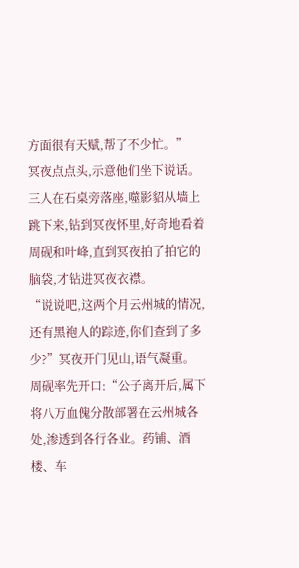方面很有天赋,帮了不少忙。”
冥夜点点头,示意他们坐下说话。三人在石桌旁落座,噬影貂从墙上跳下来,钻到冥夜怀里,好奇地看着周砚和叶峰,直到冥夜拍了拍它的脑袋,才钻进冥夜衣襟。
“说说吧,这两个月云州城的情况,还有黑袍人的踪迹,你们查到了多少?”冥夜开门见山,语气凝重。
周砚率先开口:“公子离开后,属下将八万血傀分散部署在云州城各处,渗透到各行各业。药铺、酒楼、车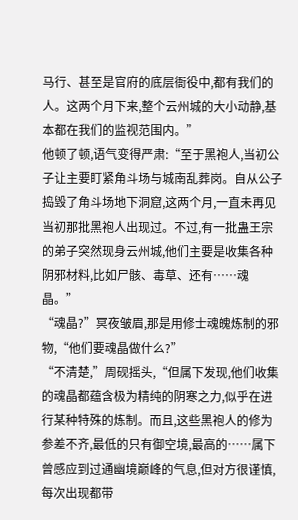马行、甚至是官府的底层衙役中,都有我们的人。这两个月下来,整个云州城的大小动静,基本都在我们的监视范围内。”
他顿了顿,语气变得严肃:“至于黑袍人,当初公子让主要盯紧角斗场与城南乱葬岗。自从公子捣毁了角斗场地下洞窟,这两个月,一直未再见当初那批黑袍人出现过。不过,有一批蛊王宗的弟子突然现身云州城,他们主要是收集各种阴邪材料,比如尸骸、毒草、还有……魂晶。”
“魂晶?”冥夜皱眉,那是用修士魂魄炼制的邪物,“他们要魂晶做什么?”
“不清楚,”周砚摇头,“但属下发现,他们收集的魂晶都蕴含极为精纯的阴寒之力,似乎在进行某种特殊的炼制。而且,这些黑袍人的修为参差不齐,最低的只有御空境,最高的……属下曾感应到过通幽境巅峰的气息,但对方很谨慎,每次出现都带